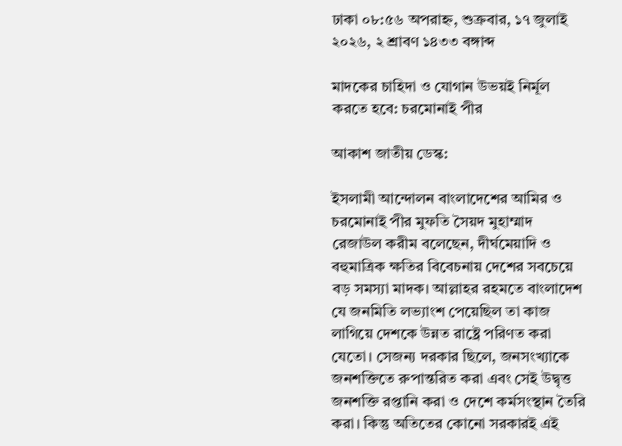ঢাকা ০৮:৫৬ অপরাহ্ন, শুক্রবার, ১৭ জুলাই ২০২৬, ২ শ্রাবণ ১৪৩৩ বঙ্গাব্দ

মাদকের চাহিদা ও যোগান উভয়ই নির্মূল করতে হবে: চরমোনাই পীর

আকাশ জাতীয় ডেস্ক:

ইসলামী আন্দোলন বাংলাদেশের আমির ও চরমোনাই পীর মুফতি সৈয়দ মুহাম্মাদ রেজাউল করীম বলেছেন, দীর্ঘমেয়াদি ও বহুমাত্রিক ক্ষতির বিবেচনায় দেশের সবচেয়ে বড় সমস্যা মাদক। আল্লাহর রহমতে বাংলাদেশ যে জনমিতি লভ্যাংশ পেয়েছিল তা কাজ লাগিয়ে দেশকে উন্নত রাষ্ট্রে পরিণত করা যেতো। সেজন্য দরকার ছিলে, জনসংখ্যাকে জনশক্তিতে রুপান্তরিত করা এবং সেই উদ্বৃত্ত জনশক্তি রপ্তানি করা ও দেশে কর্মসংস্থান তৈরি করা। কিন্তু অতিতের কোনো সরকারই এই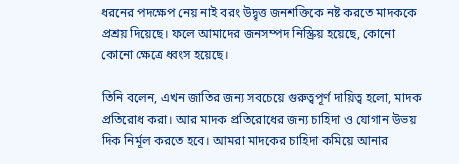ধরনের পদক্ষেপ নেয় নাই বরং উদ্বৃত্ত জনশক্তিকে নষ্ট করতে মাদককে প্রশ্রয় দিয়েছে। ফলে আমাদের জনসম্পদ নিস্ক্রিয় হয়েছে, কোনো কোনো ক্ষেত্রে ধ্বংস হয়েছে।

তিনি বলেন, এখন জাতির জন্য সবচেয়ে গুরুত্বপূর্ণ দায়িত্ব হলো, মাদক প্রতিরোধ করা। আর মাদক প্রতিরোধের জন্য চাহিদা ও যোগান উভয় দিক নির্মূল করতে হবে। আমরা মাদকের চাহিদা কমিয়ে আনার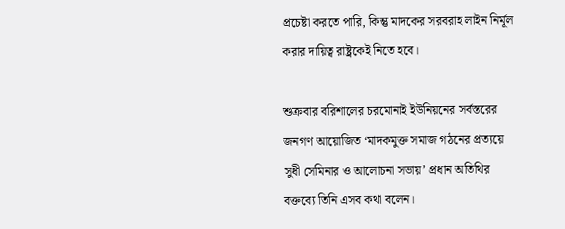প্রচেষ্টা করতে পারি, কিন্তু মাদকের সরবরাহ লাইন নির্মূল করার দায়িত্ব রাষ্ট্রকেই নিতে হবে।

শুক্রবার বরিশালের চরমোনাই ইউনিয়নের সর্বস্তরের জনগণ আয়োজিত ‌‘মাদকমুক্ত সমাজ গঠনের প্রত্যয়ে সুধী সেমিনার ও আলোচনা সভায়’ প্রধান অতিথির বক্তব্যে তিনি এসব কথা বলেন।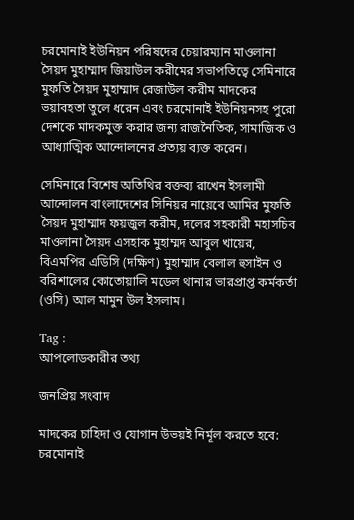চরমোনাই ইউনিয়ন পরিষদের চেয়ারম্যান মাওলানা সৈয়দ মুহাম্মাদ জিয়াউল করীমের সভাপতিত্বে সেমিনারে মুফতি সৈয়দ মুহাম্মাদ রেজাউল করীম মাদকের ভয়াবহতা তুলে ধরেন এবং চরমোনাই ইউনিয়নসহ পুরো দেশকে মাদকমুক্ত করার জন্য রাজনৈতিক, সামাজিক ও আধ্যাত্মিক আন্দোলনের প্রত্যয় ব্যক্ত করেন।

সেমিনারে বিশেষ অতিথির বক্তব্য রাখেন ইসলামী আন্দোলন বাংলাদেশের সিনিয়র নায়েবে আমির মুফতি সৈয়দ মুহাম্মাদ ফয়জুল করীম, দলের সহকারী মহাসচিব মাওলানা সৈয়দ এসহাক মুহাম্মদ আবুল খায়ের, বিএমপির এডিসি (দক্ষিণ) মুহাম্মাদ বেলাল হুসাইন ও বরিশালের কোতোয়ালি মডেল থানার ভারপ্রাপ্ত কর্মকর্তা (ওসি) আল মামুন উল ইসলাম।

Tag :
আপলোডকারীর তথ্য

জনপ্রিয় সংবাদ

মাদকের চাহিদা ও যোগান উভয়ই নির্মূল করতে হবে: চরমোনাই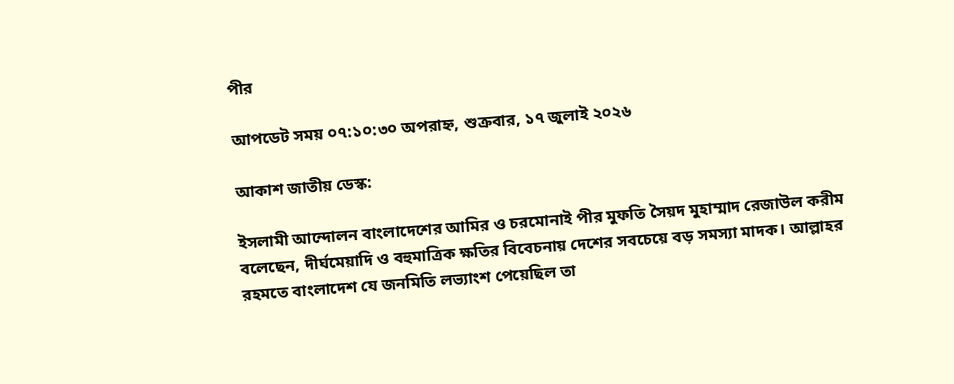পীর

আপডেট সময় ০৭:১০:৩০ অপরাহ্ন, শুক্রবার, ১৭ জুলাই ২০২৬

আকাশ জাতীয় ডেস্ক:

ইসলামী আন্দোলন বাংলাদেশের আমির ও চরমোনাই পীর মুফতি সৈয়দ মুহাম্মাদ রেজাউল করীম বলেছেন, দীর্ঘমেয়াদি ও বহুমাত্রিক ক্ষতির বিবেচনায় দেশের সবচেয়ে বড় সমস্যা মাদক। আল্লাহর রহমতে বাংলাদেশ যে জনমিতি লভ্যাংশ পেয়েছিল তা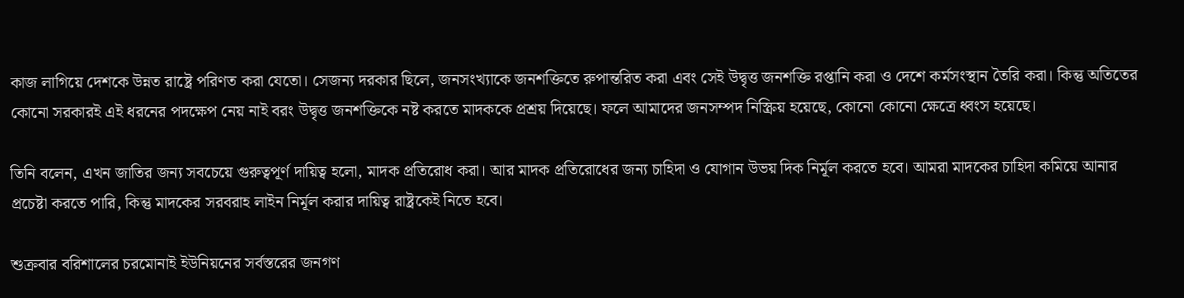কাজ লাগিয়ে দেশকে উন্নত রাষ্ট্রে পরিণত করা যেতো। সেজন্য দরকার ছিলে, জনসংখ্যাকে জনশক্তিতে রুপান্তরিত করা এবং সেই উদ্বৃত্ত জনশক্তি রপ্তানি করা ও দেশে কর্মসংস্থান তৈরি করা। কিন্তু অতিতের কোনো সরকারই এই ধরনের পদক্ষেপ নেয় নাই বরং উদ্বৃত্ত জনশক্তিকে নষ্ট করতে মাদককে প্রশ্রয় দিয়েছে। ফলে আমাদের জনসম্পদ নিস্ক্রিয় হয়েছে, কোনো কোনো ক্ষেত্রে ধ্বংস হয়েছে।

তিনি বলেন, এখন জাতির জন্য সবচেয়ে গুরুত্বপূর্ণ দায়িত্ব হলো, মাদক প্রতিরোধ করা। আর মাদক প্রতিরোধের জন্য চাহিদা ও যোগান উভয় দিক নির্মূল করতে হবে। আমরা মাদকের চাহিদা কমিয়ে আনার প্রচেষ্টা করতে পারি, কিন্তু মাদকের সরবরাহ লাইন নির্মূল করার দায়িত্ব রাষ্ট্রকেই নিতে হবে।

শুক্রবার বরিশালের চরমোনাই ইউনিয়নের সর্বস্তরের জনগণ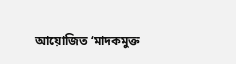আয়োজিত ‌‘মাদকমুক্ত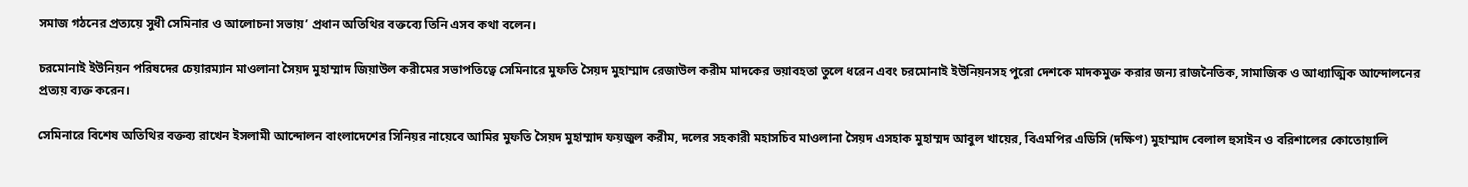সমাজ গঠনের প্রত্যয়ে সুধী সেমিনার ও আলোচনা সভায়’ প্রধান অতিথির বক্তব্যে তিনি এসব কথা বলেন।

চরমোনাই ইউনিয়ন পরিষদের চেয়ারম্যান মাওলানা সৈয়দ মুহাম্মাদ জিয়াউল করীমের সভাপতিত্বে সেমিনারে মুফতি সৈয়দ মুহাম্মাদ রেজাউল করীম মাদকের ভয়াবহতা তুলে ধরেন এবং চরমোনাই ইউনিয়নসহ পুরো দেশকে মাদকমুক্ত করার জন্য রাজনৈতিক, সামাজিক ও আধ্যাত্মিক আন্দোলনের প্রত্যয় ব্যক্ত করেন।

সেমিনারে বিশেষ অতিথির বক্তব্য রাখেন ইসলামী আন্দোলন বাংলাদেশের সিনিয়র নায়েবে আমির মুফতি সৈয়দ মুহাম্মাদ ফয়জুল করীম, দলের সহকারী মহাসচিব মাওলানা সৈয়দ এসহাক মুহাম্মদ আবুল খায়ের, বিএমপির এডিসি (দক্ষিণ) মুহাম্মাদ বেলাল হুসাইন ও বরিশালের কোতোয়ালি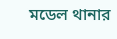মডেল থানার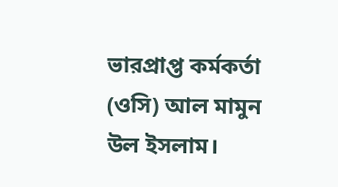ভারপ্রাপ্ত কর্মকর্তা (ওসি) আল মামুন উল ইসলাম।